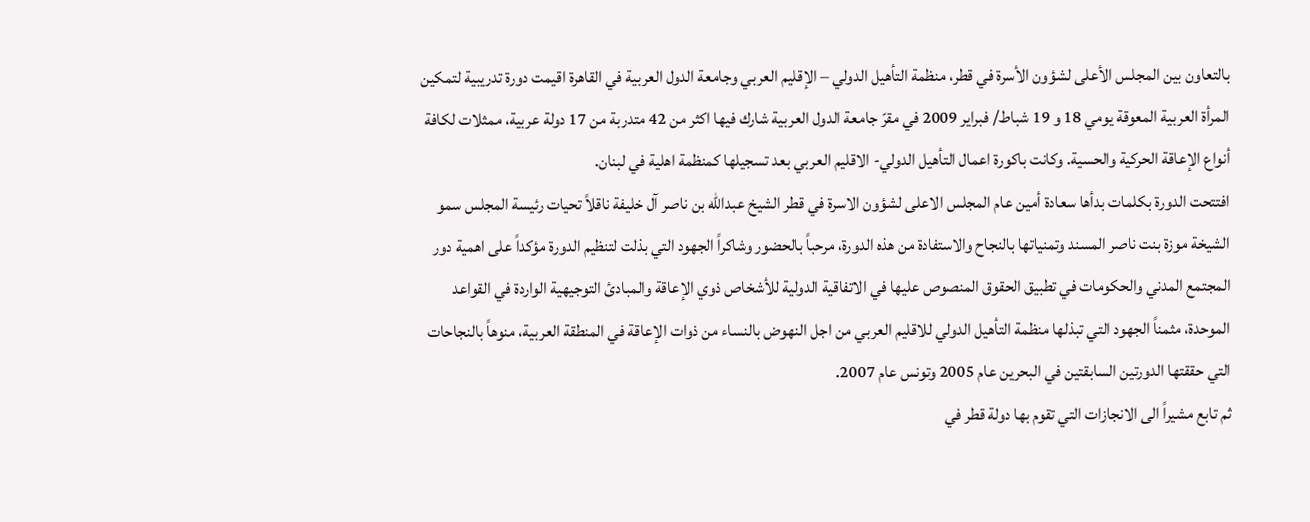بالتعاون بين المجلس الأعلى لشؤون الأسرة في قطر، منظمة التأهيل الدولي – الإقليم العربي وجامعة الدول العربية في القاهرة اقيمت دورة تدريبية لتمكين المرأة العربية المعوقة يومي 18 و 19 شباط/ فبراير 2009 في مقرّ جامعة الدول العربية شارك فيها اكثر من 42 متدربة من 17 دولة عربية، ممثلات لكافة أنواع الإعاقة الحركية والحسية. وكانت باكورة اعمال التأهيل الدولي- الاقليم العربي بعد تسجيلها كمنظمة اهلية في لبنان.
افتتحت الدورة بكلمات بدأها سعادة أمين عام المجلس الاعلى لشؤون الاسرة في قطر الشيخ عبدالله بن ناصر آل خليفة ناقلاً تحيات رئيسة المجلس سمو الشيخة موزة بنت ناصر المسند وتمنياتها بالنجاح والاستفادة من هذه الدورة، مرحباً بالحضور وشاكراً الجهود التي بذلت لتنظيم الدورة مؤكداً على اهمية دور المجتمع المدني والحكومات في تطبيق الحقوق المنصوص عليها في الاتفاقية الدولية للأشخاص ذوي الإعاقة والمبادئ التوجيهية الواردة في القواعد الموحدة، مثمناً الجهود التي تبذلها منظمة التأهيل الدولي للاقليم العربي من اجل النهوض بالنساء من ذوات الإعاقة في المنطقة العربية، منوهاً بالنجاحات التي حققتها الدورتين السابقتين في البحرين عام 2005 وتونس عام 2007.
ثم تابع مشيراً الى الانجازات التي تقوم بها دولة قطر في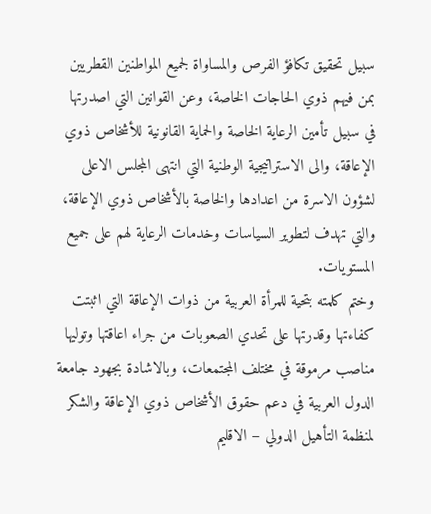سبيل تحقيق تكافؤ الفرص والمساواة لجميع المواطنين القطريين بمن فيهم ذوي الحاجات الخاصة، وعن القوانين التي اصدرتها في سبيل تأمين الرعاية الخاصة والحماية القانونية للأشخاص ذوي الإعاقة، والى الاستراتيجية الوطنية التي انتهى المجلس الاعلى لشؤون الاسرة من اعدادها والخاصة بالأشخاص ذوي الإعاقة، والتي تهدف لتطوير السياسات وخدمات الرعاية لهم على جميع المستويات.
وختم كلمته بتحية للمرأة العربية من ذوات الإعاقة التي اثبتت كفاءتها وقدرتها على تحدي الصعوبات من جراء اعاقتها وتوليها مناصب مرموقة في مختلف المجتمعات، وبالاشادة بجهود جامعة الدول العربية في دعم حقوق الأشخاص ذوي الإعاقة والشكر لمنظمة التأهيل الدولي – الاقليم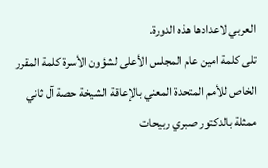العربي لاعدادها هذه الدورة.
تلى كلمة امين عام المجلس الأعلى لشؤون الأسرة كلمة المقرر الخاص للأمم المتحدة المعني بالإعاقة الشيخة حصة آل ثاني ممثلة بالدكتور صبري ربيحات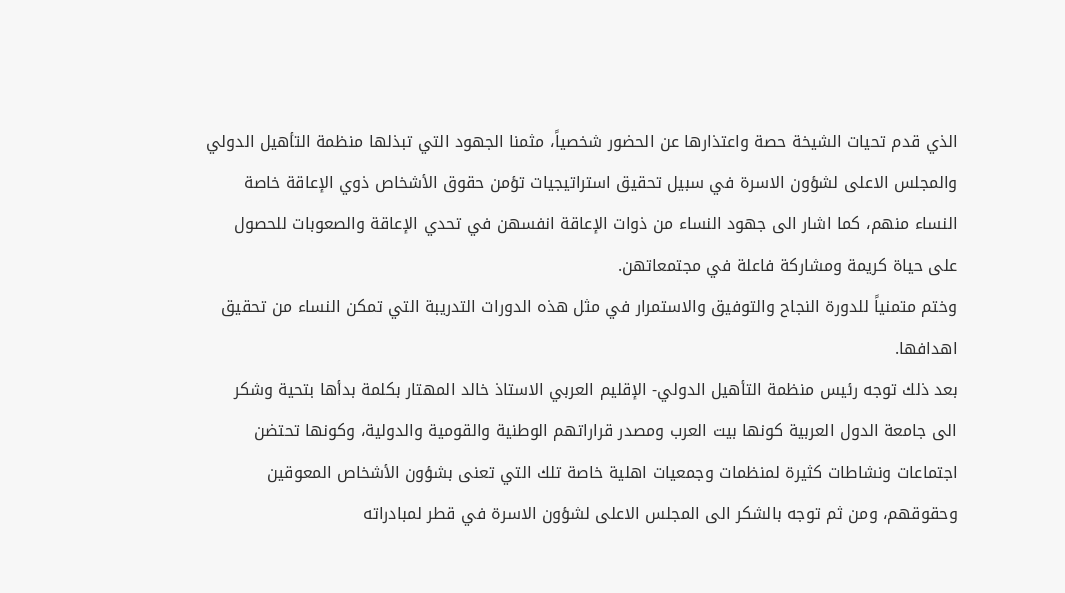الذي قدم تحيات الشيخة حصة واعتذارها عن الحضور شخصياً، مثمنا الجهود التي تبذلها منظمة التأهيل الدولي والمجلس الاعلى لشؤون الاسرة في سبيل تحقيق استراتيجيات تؤمن حقوق الأشخاص ذوي الإعاقة خاصة النساء منهم، كما اشار الى جهود النساء من ذوات الإعاقة انفسهن في تحدي الإعاقة والصعوبات للحصول على حياة كريمة ومشاركة فاعلة في مجتمعاتهن.
وختم متمنياً للدورة النجاح والتوفيق والاستمرار في مثل هذه الدورات التدريبة التي تمكن النساء من تحقيق اهدافها.
بعد ذلك توجه رئيس منظمة التأهيل الدولي- الإقليم العربي الاستاذ خالد المهتار بكلمة بدأها بتحية وشكر الى جامعة الدول العربية كونها بيت العرب ومصدر قراراتهم الوطنية والقومية والدولية، وكونها تحتضن اجتماعات ونشاطات كثيرة لمنظمات وجمعيات اهلية خاصة تلك التي تعنى بشؤون الأشخاص المعوقين وحقوقهم، ومن ثم توجه بالشكر الى المجلس الاعلى لشؤون الاسرة في قطر لمبادراته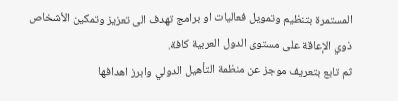المستمرة بتنظيم وتمويل فعاليات او برامج تهدف الى تعزيز وتمكين الأشخاص ذوي الإعاقة على مستوى الدول العربية كافة.
ثم تابع بتعريف موجز عن منظمة التأهيل الدولي وابرز اهدافها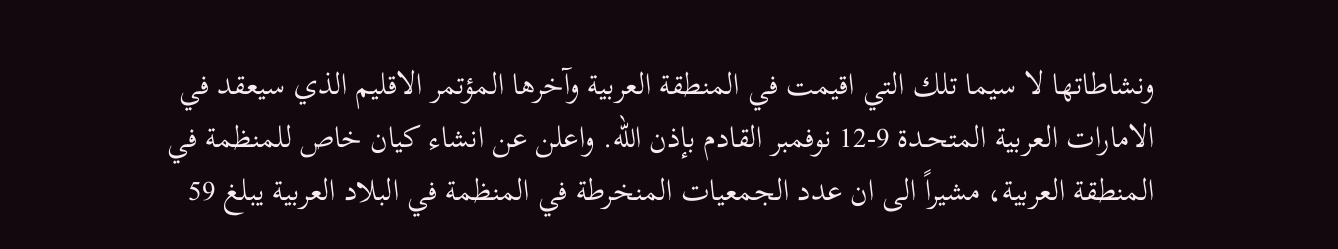ونشاطاتها لا سيما تلك التي اقيمت في المنطقة العربية وآخرها المؤتمر الاقليم الذي سيعقد في الامارات العربية المتحـدة 9-12 نوفمبر القادم بإذن الله. واعلن عن انشاء كيان خاص للمنظمة في المنطقة العربية، مشيراً الى ان عدد الجمعيات المنخرطة في المنظمة في البلاد العربية يبلغ 59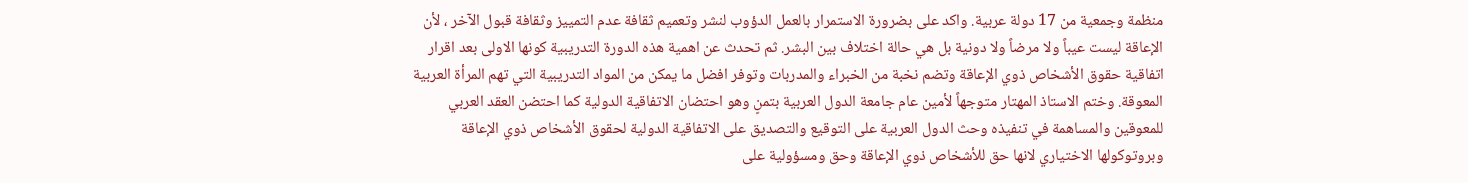منظمة وجمعية من 17 دولة عربية. واكد على بضرورة الاستمرار بالعمل الدؤوب لنشر وتعميم ثقافة عدم التمييز وثقافة قبول الآخر ، لأن الإعاقة ليست عيباً ولا مرضاً ولا دونية بل هي حالة اختلاف بين البشر. ثم تحدث عن اهمية هذه الدورة التدريبية كونها الاولى بعد اقرار اتفاقية حقوق الأشخاص ذوي الإعاقة وتضم نخبة من الخبراء والمدربات وتوفر افضل ما يمكن من المواد التدريبية التي تهم المرأة العربية المعوقة. وختم الاستاذ المهتار متوجهاً لأمين عام جامعة الدول العربية بتمنٍ وهو احتضان الاتفاقية الدولية كما احتضن العقد العربي للمعوقين والمساهمة في تنفيذه وحث الدول العربية على التوقيع والتصديق على الاتفاقية الدولية لحقوق الأشخاص ذوي الإعاقة وبروتوكولها الاختياري لانها حق للأشخاص ذوي الإعاقة وحق ومسؤولية على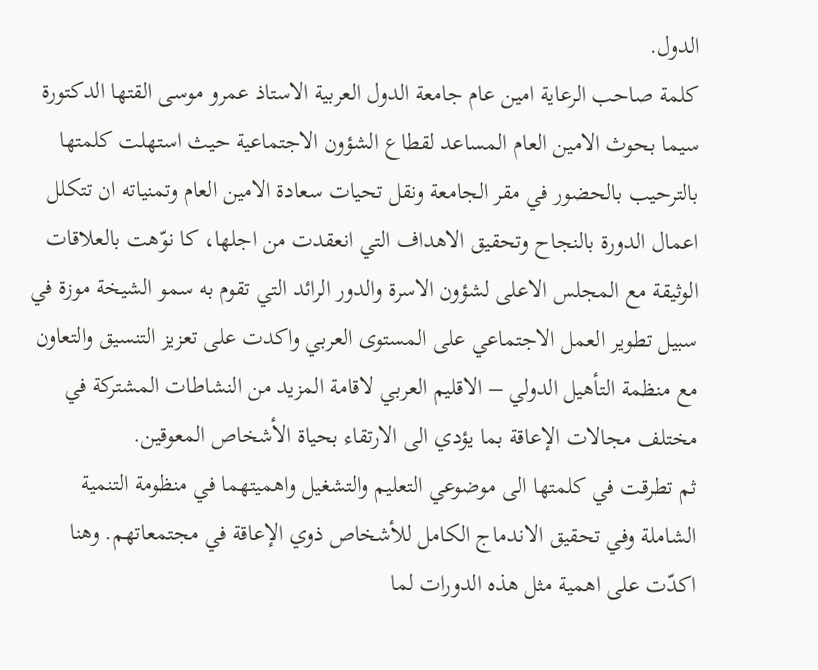الدول.
كلمة صاحب الرعاية امين عام جامعة الدول العربية الاستاذ عمرو موسى القتها الدكتورة سيما بحوث الامين العام المساعد لقطاع الشؤون الاجتماعية حيث استهلت كلمتها بالترحيب بالحضور في مقر الجامعة ونقل تحيات سعادة الامين العام وتمنياته ان تتكلل اعمال الدورة بالنجاح وتحقيق الاهداف التي انعقدت من اجلها، كا نوّهت بالعلاقات الوثيقة مع المجلس الاعلى لشؤون الاسرة والدور الرائد التي تقوم به سمو الشيخة موزة في سبيل تطوير العمل الاجتماعي على المستوى العربي واكدت على تعزيز التنسيق والتعاون مع منظمة التأهيل الدولي – الاقليم العربي لاقامة المزيد من النشاطات المشتركة في مختلف مجالات الإعاقة بما يؤدي الى الارتقاء بحياة الأشخاص المعوقين.
ثم تطرقت في كلمتها الى موضوعي التعليم والتشغيل واهميتهما في منظومة التنمية الشاملة وفي تحقيق الاندماج الكامل للأشخاص ذوي الإعاقة في مجتمعاتهم. وهنا اكدّت على اهمية مثل هذه الدورات لما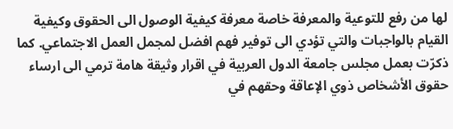لها من رفع للتوعية والمعرفة خاصة معرفة كيفية الوصول الى الحقوق وكيفية القيام بالواجبات والتي تؤدي الى توفير فهم افضل لمجمل العمل الاجتماعي. كما ذكرّت بعمل مجلس جامعة الدول العربية في اقرار وثيقة هامة ترمي الى ارساء حقوق الأشخاص ذوي الإعاقة وحقهم في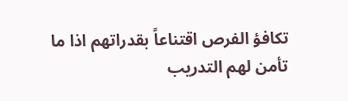تكافؤ الفرص اقتناعاً بقدراتهم اذا ما تأمن لهم التدريب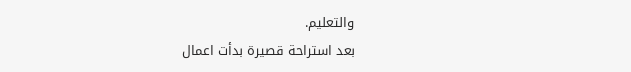والتعليم.
بعد استراحة قصيرة بدأت اعمال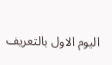اليوم الاول بالتعريف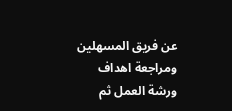عن فريق المسهلين ومراجعة اهداف ورشة العمل ثم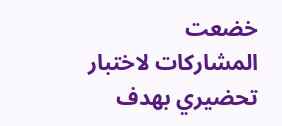خضعت المشاركات لاختبار تحضيري بهدف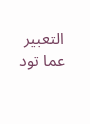التعبير عما تود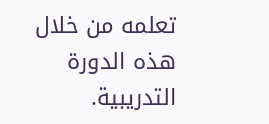تعلمه من خلال هذه الدورة التدريبية.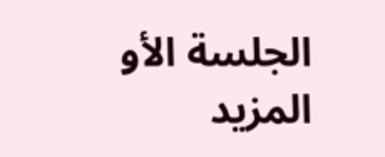الجلسة الأو
المزيد